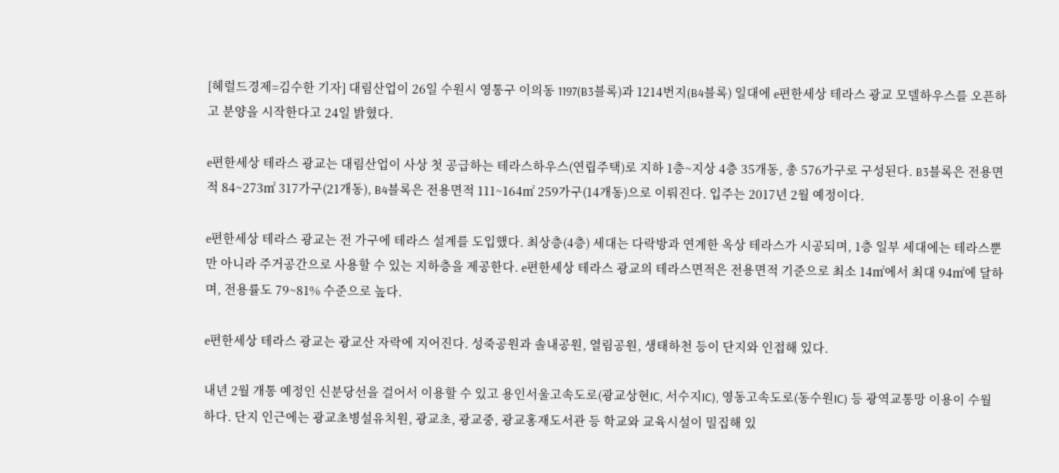[헤럴드경제=김수한 기자] 대림산업이 26일 수원시 영통구 이의동 1197(B3블록)과 1214번지(B4블록) 일대에 e편한세상 테라스 광교 모델하우스를 오픈하고 분양을 시작한다고 24일 밝혔다.

e편한세상 테라스 광교는 대림산업이 사상 첫 공급하는 테라스하우스(연립주택)로 지하 1층~지상 4층 35개동, 총 576가구로 구성된다. B3블록은 전용면적 84~273㎡ 317가구(21개동), B4블록은 전용면적 111~164㎡ 259가구(14개동)으로 이뤄진다. 입주는 2017년 2월 예정이다.

e편한세상 테라스 광교는 전 가구에 테라스 설계를 도입했다. 최상층(4층) 세대는 다락방과 연계한 옥상 테라스가 시공되며, 1층 일부 세대에는 테라스뿐만 아니라 주거공간으로 사용할 수 있는 지하층을 제공한다. e편한세상 테라스 광교의 테라스면적은 전용면적 기준으로 최소 14㎡에서 최대 94㎡에 달하며, 전용률도 79~81% 수준으로 높다.

e편한세상 테라스 광교는 광교산 자락에 지어진다. 성죽공원과 솔내공원, 열림공원, 생태하천 등이 단지와 인접해 있다.

내년 2월 개통 예정인 신분당선을 걸어서 이용할 수 있고 용인서울고속도로(광교상현IC, 서수지IC), 영동고속도로(동수원IC) 등 광역교통망 이용이 수월하다. 단지 인근에는 광교초병설유치원, 광교초, 광교중, 광교홍재도서관 등 학교와 교육시설이 밀집해 있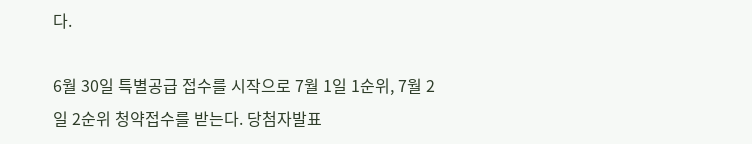다.

6월 30일 특별공급 접수를 시작으로 7월 1일 1순위, 7월 2일 2순위 청약접수를 받는다. 당첨자발표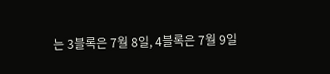는 3블록은 7월 8일, 4블록은 7월 9일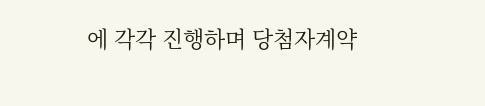에 각각 진행하며 당첨자계약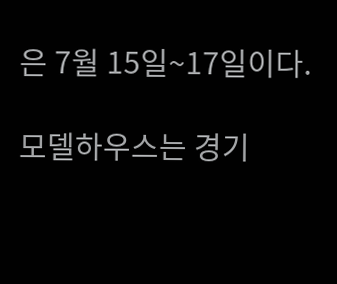은 7월 15일~17일이다.

모델하우스는 경기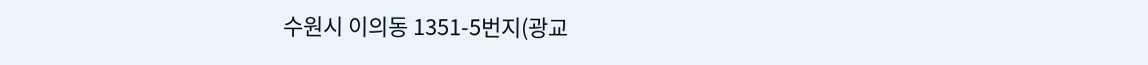수원시 이의동 1351-5번지(광교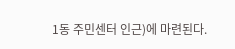1동 주민센터 인근)에 마련된다.